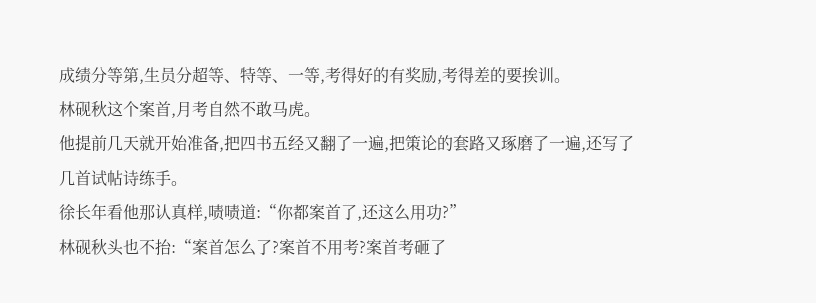成绩分等第,生员分超等、特等、一等,考得好的有奖励,考得差的要挨训。
林砚秋这个案首,月考自然不敢马虎。
他提前几天就开始准备,把四书五经又翻了一遍,把策论的套路又琢磨了一遍,还写了几首试帖诗练手。
徐长年看他那认真样,啧啧道:“你都案首了,还这么用功?”
林砚秋头也不抬:“案首怎么了?案首不用考?案首考砸了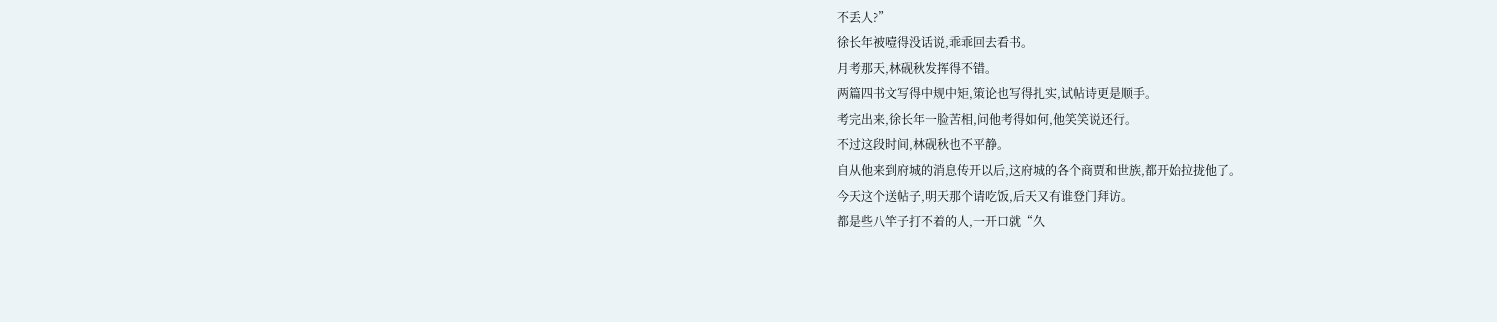不丢人?”
徐长年被噎得没话说,乖乖回去看书。
月考那天,林砚秋发挥得不错。
两篇四书文写得中规中矩,策论也写得扎实,试帖诗更是顺手。
考完出来,徐长年一脸苦相,问他考得如何,他笑笑说还行。
不过这段时间,林砚秋也不平静。
自从他来到府城的消息传开以后,这府城的各个商贾和世族,都开始拉拢他了。
今天这个送帖子,明天那个请吃饭,后天又有谁登门拜访。
都是些八竿子打不着的人,一开口就“久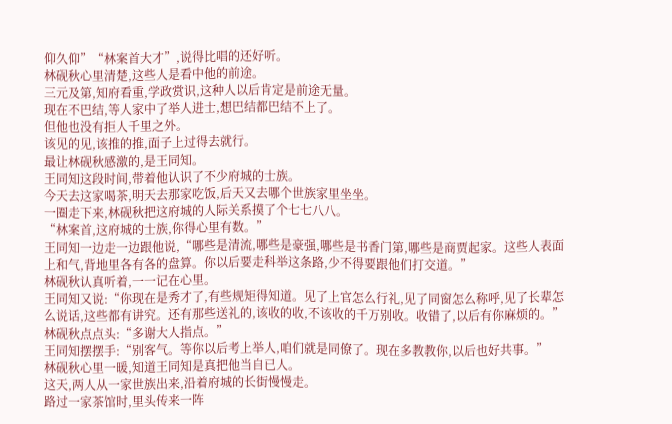仰久仰”“林案首大才”,说得比唱的还好听。
林砚秋心里清楚,这些人是看中他的前途。
三元及第,知府看重,学政赏识,这种人以后肯定是前途无量。
现在不巴结,等人家中了举人进士,想巴结都巴结不上了。
但他也没有拒人千里之外。
该见的见,该推的推,面子上过得去就行。
最让林砚秋感激的,是王同知。
王同知这段时间,带着他认识了不少府城的士族。
今天去这家喝茶,明天去那家吃饭,后天又去哪个世族家里坐坐。
一圈走下来,林砚秋把这府城的人际关系摸了个七七八八。
“林案首,这府城的士族,你得心里有数。”
王同知一边走一边跟他说,“哪些是清流,哪些是豪强,哪些是书香门第,哪些是商贾起家。这些人表面上和气,背地里各有各的盘算。你以后要走科举这条路,少不得要跟他们打交道。”
林砚秋认真听着,一一记在心里。
王同知又说:“你现在是秀才了,有些规矩得知道。见了上官怎么行礼,见了同窗怎么称呼,见了长辈怎么说话,这些都有讲究。还有那些送礼的,该收的收,不该收的千万别收。收错了,以后有你麻烦的。”
林砚秋点点头:“多谢大人指点。”
王同知摆摆手:“别客气。等你以后考上举人,咱们就是同僚了。现在多教教你,以后也好共事。”
林砚秋心里一暖,知道王同知是真把他当自已人。
这天,两人从一家世族出来,沿着府城的长街慢慢走。
路过一家茶馆时,里头传来一阵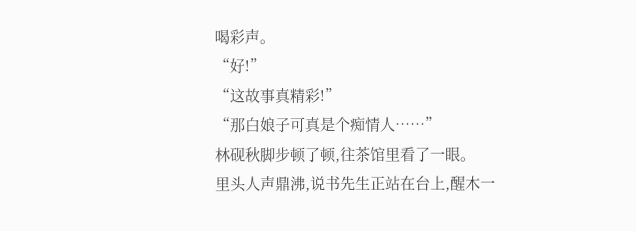喝彩声。
“好!”
“这故事真精彩!”
“那白娘子可真是个痴情人……”
林砚秋脚步顿了顿,往茶馆里看了一眼。
里头人声鼎沸,说书先生正站在台上,醒木一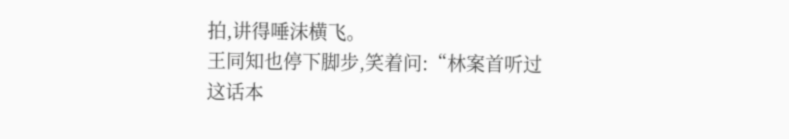拍,讲得唾沫横飞。
王同知也停下脚步,笑着问:“林案首听过这话本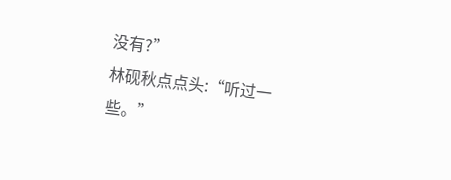没有?”
林砚秋点点头:“听过一些。”